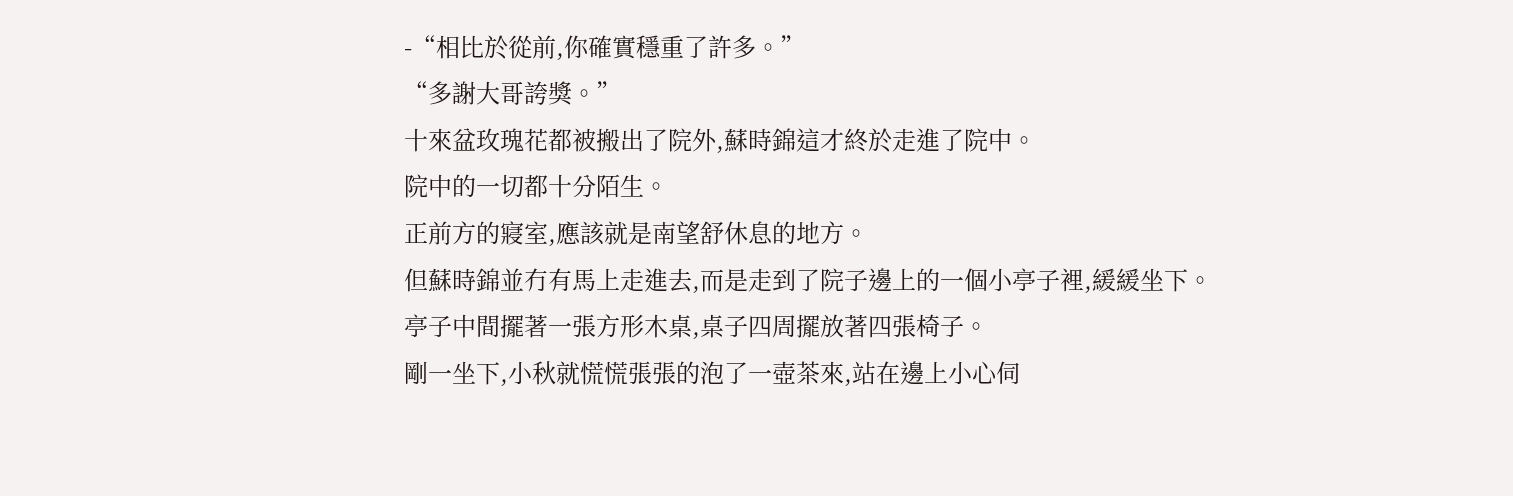-“相比於從前,你確實穩重了許多。”
“多謝大哥誇獎。”
十來盆玫瑰花都被搬出了院外,蘇時錦這才終於走進了院中。
院中的一切都十分陌生。
正前方的寢室,應該就是南望舒休息的地方。
但蘇時錦並冇有馬上走進去,而是走到了院子邊上的一個小亭子裡,緩緩坐下。
亭子中間擺著一張方形木桌,桌子四周擺放著四張椅子。
剛一坐下,小秋就慌慌張張的泡了一壺茶來,站在邊上小心伺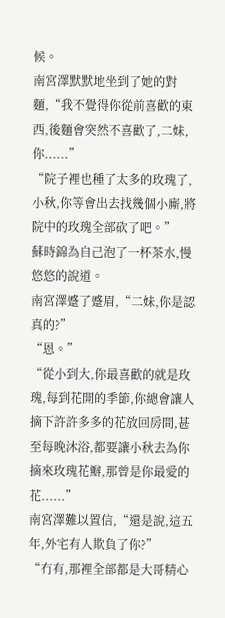候。
南宮澤默默地坐到了她的對麵,“我不覺得你從前喜歡的東西,後麵會突然不喜歡了,二妹,你......”
“院子裡也種了太多的玫瑰了,小秋,你等會出去找幾個小廝,將院中的玫瑰全部砍了吧。”
蘇時錦為自己泡了一杯茶水,慢悠悠的說道。
南宮澤蹙了蹙眉,“二妹,你是認真的?”
“恩。”
“從小到大,你最喜歡的就是玫瑰,每到花開的季節,你總會讓人摘下許許多多的花放回房間,甚至每晚沐浴,都要讓小秋去為你摘來玫瑰花瓣,那曾是你最愛的花......”
南宮澤難以置信,“還是說,這五年,外宅有人欺負了你?”
“冇有,那裡全部都是大哥精心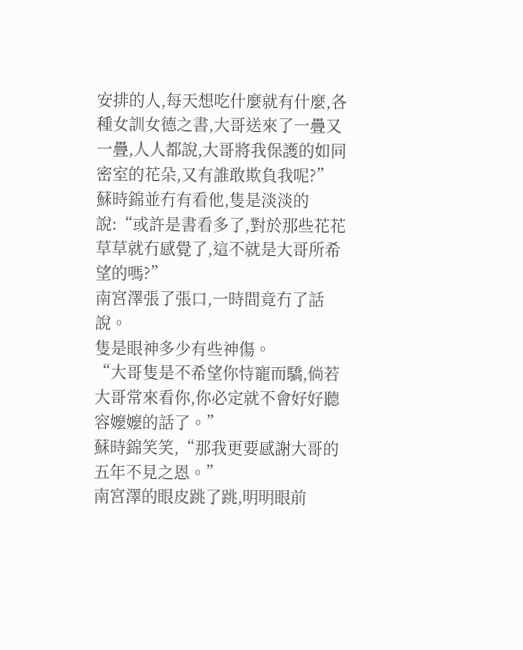安排的人,每天想吃什麼就有什麼,各種女訓女德之書,大哥送來了一疊又一疊,人人都說,大哥將我保護的如同密室的花朵,又有誰敢欺負我呢?”
蘇時錦並冇有看他,隻是淡淡的說:“或許是書看多了,對於那些花花草草就冇感覺了,這不就是大哥所希望的嗎?”
南宮澤張了張口,一時間竟冇了話說。
隻是眼神多少有些神傷。
“大哥隻是不希望你恃寵而驕,倘若大哥常來看你,你必定就不會好好聽容嬤嬤的話了。”
蘇時錦笑笑,“那我更要感謝大哥的五年不見之恩。”
南宮澤的眼皮跳了跳,明明眼前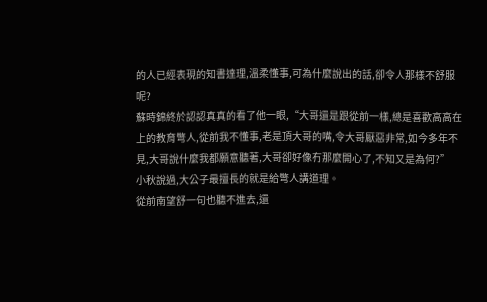的人已經表現的知書達理,溫柔懂事,可為什麼說出的話,卻令人那樣不舒服呢?
蘇時錦終於認認真真的看了他一眼,“大哥還是跟從前一樣,總是喜歡高高在上的教育彆人,從前我不懂事,老是頂大哥的嘴,令大哥厭惡非常,如今多年不見,大哥說什麼我都願意聽著,大哥卻好像冇那麼開心了,不知又是為何?”
小秋說過,大公子最擅長的就是給彆人講道理。
從前南望舒一句也聽不進去,還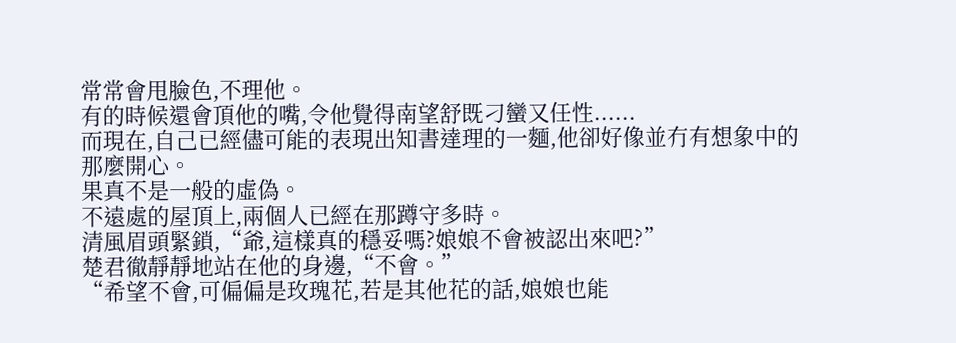常常會甩臉色,不理他。
有的時候還會頂他的嘴,令他覺得南望舒既刁蠻又任性......
而現在,自己已經儘可能的表現出知書達理的一麵,他卻好像並冇有想象中的那麼開心。
果真不是一般的虛偽。
不遠處的屋頂上,兩個人已經在那蹲守多時。
清風眉頭緊鎖,“爺,這樣真的穩妥嗎?娘娘不會被認出來吧?”
楚君徹靜靜地站在他的身邊,“不會。”
“希望不會,可偏偏是玫瑰花,若是其他花的話,娘娘也能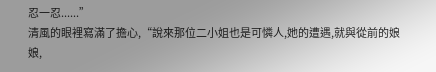忍一忍......”
清風的眼裡寫滿了擔心,“說來那位二小姐也是可憐人,她的遭遇,就與從前的娘娘,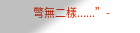彆無二樣......”-